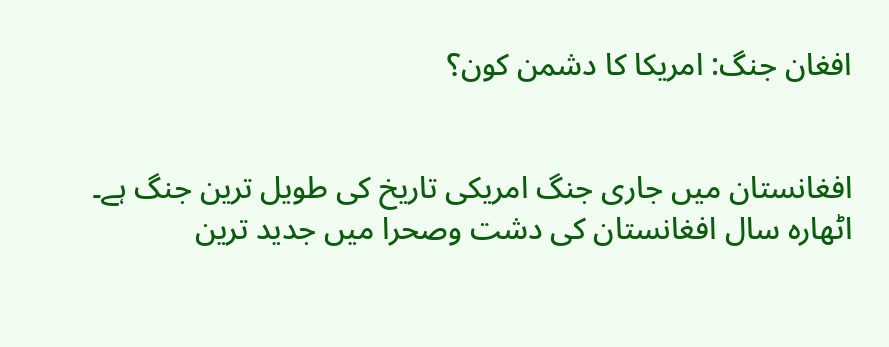افغان جنگ: امریکا کا دشمن کون؟


افغانستان میں جاری جنگ امریکی تاریخ کی طویل ترین جنگ ہے۔ اٹھارہ سال افغانستان کی دشت وصحرا میں جدید ترین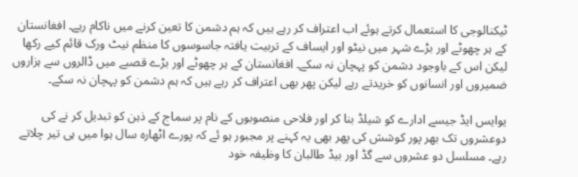ٹیکنالوجی کا استعمال کرتے ہوئے اب اعتراف کر رہے ہیں کہ ہم دشمن کا تعین کرنے میں ناکام رہے۔ افغانستان کے ہر چھوٹے اور بڑے شہر میں نیٹو اور ایساف کے تربیت یافتہ جاسوسوں کا منظم نیٹ ورک قائم کیے رکھا لیکن اس کے باوجود دشمن کو پہچان نہ سکے۔ افغانستان کے ہر چھوٹے اور بڑے قصبے میں ڈالروں سے ہزاروں ضمیروں اور انسانوں کو خریدتے رہے لیکن پھر بھی اعتراف کر رہے ہیں کہ ہم دشمن کو پہچان نہ سکے۔

یوایس ایڈ جیسے ادارے کو شیلڈ بنا کر اور فلاحی منصوبوں کے نام پر سماج کے ذہن کو تبدیل کر نے کی دوعشروں تک بھر پور کوشش کی پھر بھی یہ کہنے پر مجبور ہو ئے کہ پورے اٹھارہ سال ہوا میں ہی تیر چلاتے رہے۔ مسلسل دو عشروں سے گڈ اور بیڈ طالبان کا وظیفہ خود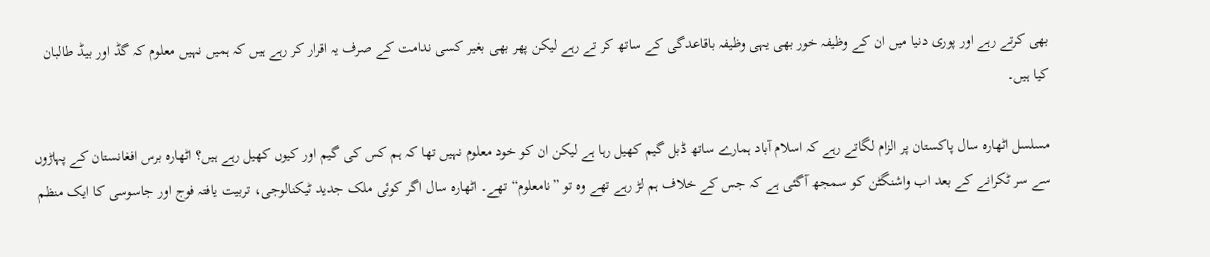بھی کرتے رہے اور پوری دنیا میں ان کے وظیفہ خور بھی یہی وظیفہ باقاعدگی کے ساتھ کر تے رہے لیکن پھر بھی بغیر کسی ندامت کے صرف یہ اقرار کر رہے ہیں کہ ہمیں نہیں معلوم کہ گڈ اور بیڈ طالبان کیا ہیں۔

مسلسل اٹھارہ سال پاکستان پر الزام لگاتے رہے کہ اسلام آباد ہمارے ساتھ ڈبل گیم کھیل رہا ہے لیکن ان کو خود معلوم نہیں تھا کہ ہم کس کی گیم اور کیوں کھیل رہے ہیں؟ اٹھارہ برس افغانستان کے پہاڑوں سے سر ٹکرانے کے بعد اب واشنگٹن کو سمجھ آگئی ہے کہ جس کے خلاف ہم لڑ رہے تھے وہ تو ”نامعلوم“ تھے۔ اٹھارہ سال اگر کوئی ملک جدید ٹیکنالوجی، تربیت یافتہ فوج اور جاسوسی کا ایک منظم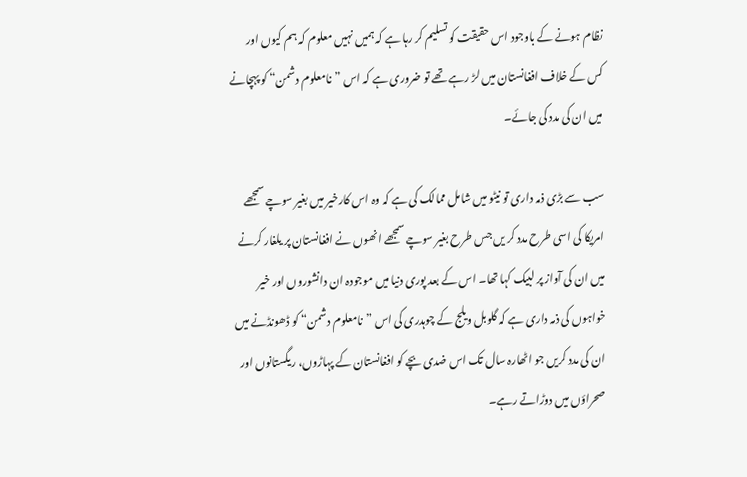نظام ہونے کے باوجود اس حقیقت کو تسلیم کر رہا ہے کہ ہمیں نہیں معلوم کہ ہم کیوں اور کس کے خلاف افغانستان میں لڑ رہے تھے تو ضروری ہے کہ اس ”نامعلوم دشمن“ کو پہچانے میں ان کی مدد کی جائے۔

سب سے بڑی ذمہ داری تو نیٹو میں شامل ممالک کی ہے کہ وہ اس کارخیر میں بغیر سوچے سمجھے امریکا کی اسی طرح مدد کر یں جس طرح بغیر سوچے سمجھے انھوں نے افغانستان پر یلغار کرنے میں ان کی آواز پر لبیک کہا تھا۔ اس کے بعد پوری دنیا میں موجودہ ان دانشوروں اور خیر خواہوں کی ذمہ داری ہے کہ گلوبل ویلج کے چوہدری کی اس ”نامعلوم دشمن“ کو ڈھونڈنے میں ان کی مدد کریں جو اٹھارہ سال تک اس ضدی بچے کو افغانستان کے پہاڑوں، ریگستانوں اور صحراؤں میں دوڑاتے رہے۔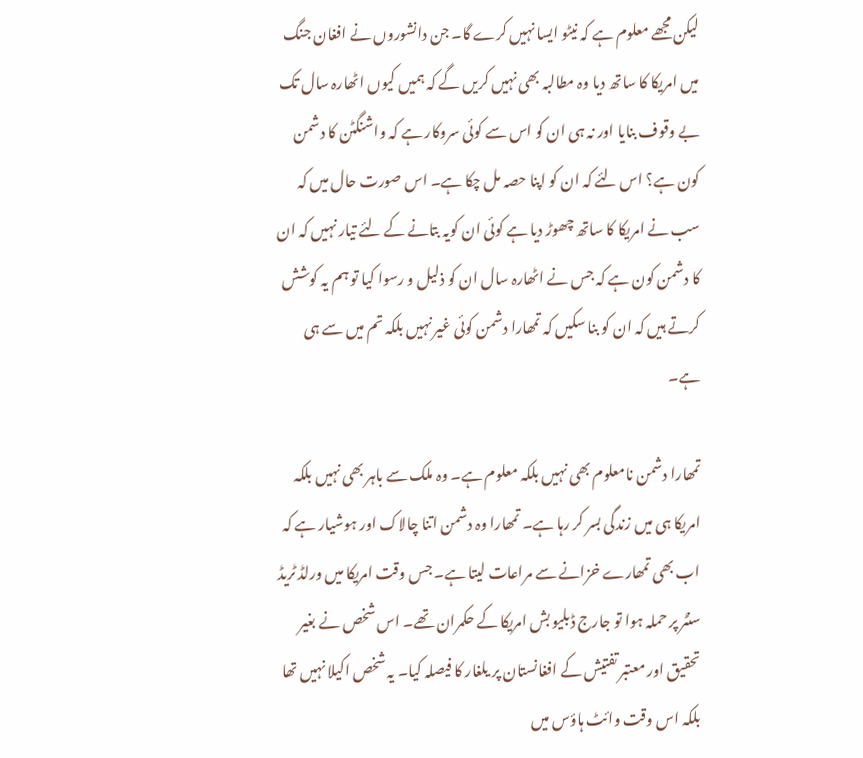لیکن مجھے معلوم ہے کہ نیٹو ایسا نہیں کرے گا۔ جن دانشوروں نے افغان جنگ میں امریکا کا ساتھ دیا وہ مطالبہ بھی نہیں کریں گے کہ ہمیں کیوں اٹھارہ سال تک بے وقوف بنایا اور نہ ہی ان کو اس سے کوئی سروکار ہے کہ واشنگٹن کا دشمن کون ہے؟ اس لئے کہ ان کو اپنا حصہ مل چکا ہے۔ اس صورت حال میں کہ سب نے امریکا کا ساتھ چھوڑ دیا ہے کوئی ان کویہ بتانے کے لئے تیار نہیں کہ ان کا دشمن کون ہے کہ جس نے اٹھارہ سال ان کو ذلیل و رسوا کیا تو ہم یہ کوشش کرتے ہیں کہ ان کو بنا سکیں کہ تمھارا دشمن کوئی غیر نہیں بلکہ تم میں سے ہی ہے۔

تمھارا دشمن نامعلوم بھی نہیں بلکہ معلوم ہے۔ وہ ملک سے باہر بھی نہیں بلکہ امریکا ہی میں زندگی بسر کر رہا ہے۔ تمھارا وہ دشمن اتنا چالاک اور ہوشیار ہے کہ اب بھی تمھارے خزانے سے مراعات لیتا ہے۔ جس وقت امریکا میں ورلڈ ٹریڈ سنٹر پر حملہ ہوا تو جارج ڈبلیو بش امریکا کے حکمران تھے۔ اس شخص نے بغیر تحقیق اور معتبر تفتیش کے افغانستان پر یلغار کا فیصلہ کیا۔ یہ شخص اکیلا نہیں تھا بلکہ اس وقت وائٹ ہاؤس میں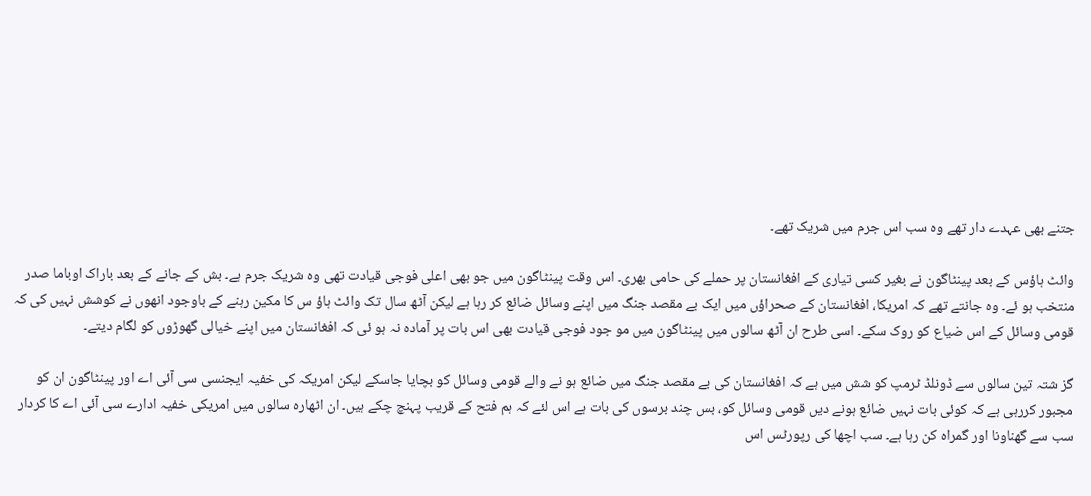جتنے بھی عہدے دار تھے وہ سب اس جرم میں شریک تھے۔

وائٹ ہاؤس کے بعد پینٹاگون نے بغیر کسی تیاری کے افغانستان پر حملے کی حامی بھری۔ اس وقت پینٹاگون میں جو بھی اعلی فوجی قیادت تھی وہ شریک جرم ہے۔ بش کے جانے کے بعد باراک اوباما صدر منتخب ہو ئے۔ وہ جانتے تھے کہ امریکا، افغانستان کے صحراؤں میں ایک بے مقصد جنگ میں اپنے وسائل ضائع کر رہا ہے لیکن آٹھ سال تک وائٹ ہاؤ س کا مکین رہنے کے باوجود انھوں نے کوشش نہیں کی کہ قومی وسائل کے اس ضیاع کو روک سکے۔ اسی طرح ان آٹھ سالوں میں پینٹاگون میں مو جود فوجی قیادت بھی اس بات پر آمادہ نہ ہو ئی کہ افغانستان میں اپنے خیالی گھوڑوں کو لگام دیتے۔

گز شتہ تین سالوں سے ڈونلڈ ٹرمپ کو شش میں ہے کہ افغانستان کی بے مقصد جنگ میں ضائع ہو نے والے قومی وسائل کو بچایا جاسکے لیکن امریکہ کی خفیہ ایجنسی سی آئی اے اور پینٹاگون ان کو مجبور کررہی ہے کہ کوئی بات نہیں ضائع ہونے دیں قومی وسائل کو، بس چند برسوں کی بات ہے اس لئے کہ ہم فتح کے قریب پہنچ چکے ہیں۔ ان اٹھارہ سالوں میں امریکی خفیہ ادارے سی آئی اے کا کردار سب سے گھناونا اور گمراہ کن رہا ہے۔ سب اچھا کی رپورٹس اس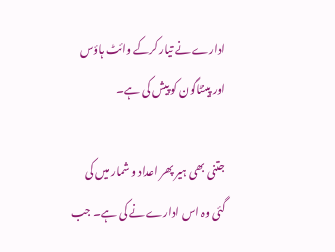ادارے نے تیار کرکے وائٹ ہاؤس اور پینٹاگون کو پیش کی ہے۔

جتنی بھی ہیر پھر اعداد و شمار میں کی گئی وہ اس ادارے نے کی ہے۔ جب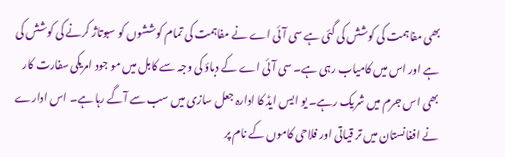بھی مفاہمت کی کوشش کی گئی ہے سی آئی اے نے مفاہمت کی تمام کوششوں کو سبوتاژ کرنے کی کوشش کی ہے اور اس میں کامیاب رہی ہے۔ سی آئی اے کے دباؤ کی وجہ سے کابل میں مو جود امریکی سفارت کار بھی اس جرم میں شریک رہے۔ یو ایس ایڈ کا ادارہ جعل سازی میں سب سے آگے رہا ہے۔ اس ادارے نے افغانستان میں تر قیاتی اور فلاحی کاموں کے نام پر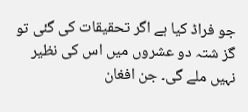جو فراڈ کیا ہے اگر تحقیقات کی گئی تو گز شتہ دو عشروں میں اس کی نظیر نہیں ملے گی۔ جن افغان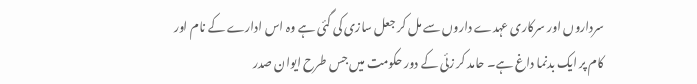سرداروں اور سرکاری عہدے داروں سے مل کر جعل سازی کی گئی ہے وہ اس ادارے کے نام اور کام پر ایک بدنما داغ ہے۔ حامد کر زئی کے دور حکومت میں جس طرح ایوان صدر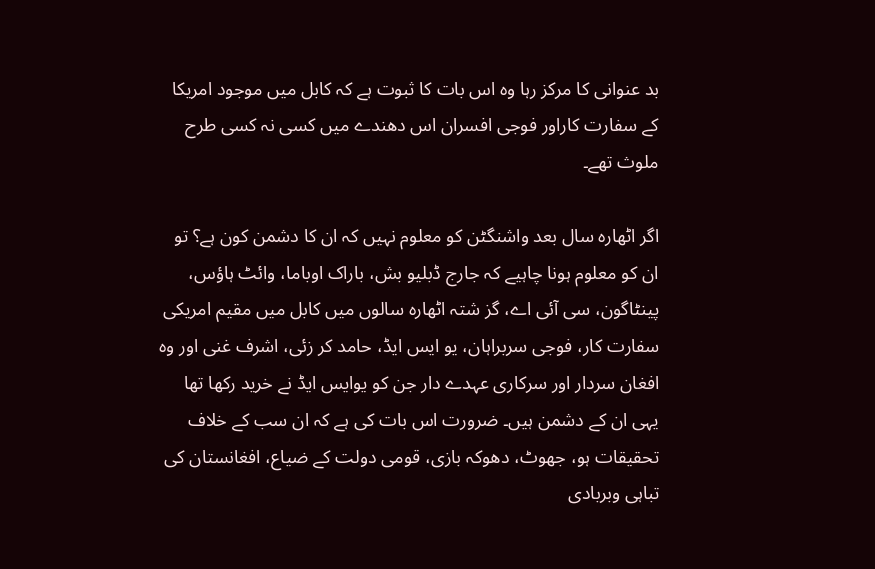بد عنوانی کا مرکز رہا وہ اس بات کا ثبوت ہے کہ کابل میں موجود امریکا کے سفارت کاراور فوجی افسران اس دھندے میں کسی نہ کسی طرح ملوث تھے۔

اگر اٹھارہ سال بعد واشنگٹن کو معلوم نہیں کہ ان کا دشمن کون ہے؟ تو ان کو معلوم ہونا چاہیے کہ جارج ڈبلیو بش، باراک اوباما، وائٹ ہاؤس، پینٹاگون، سی آئی اے، گز شتہ اٹھارہ سالوں میں کابل میں مقیم امریکی سفارت کار، فوجی سربراہان، یو ایس ایڈ، حامد کر زئی، اشرف غنی اور وہ افغان سردار اور سرکاری عہدے دار جن کو یوایس ایڈ نے خرید رکھا تھا یہی ان کے دشمن ہیں۔ ضرورت اس بات کی ہے کہ ان سب کے خلاف تحقیقات ہو، جھوٹ، دھوکہ بازی، قومی دولت کے ضیاع، افغانستان کی تباہی وبربادی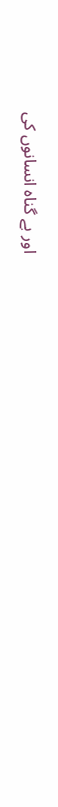اور بے گناہ انسانوں کی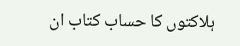ہلاکتوں کا حساب کتاب ان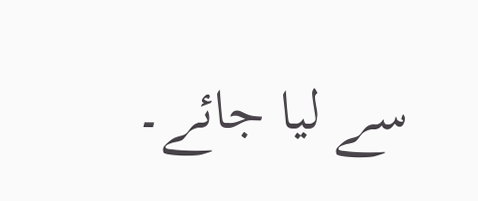سے لیا جائے۔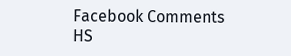Facebook Comments HS